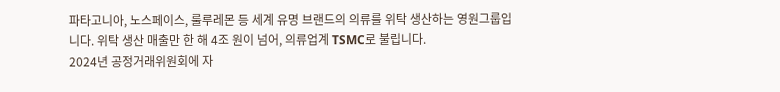파타고니아, 노스페이스, 룰루레몬 등 세계 유명 브랜드의 의류를 위탁 생산하는 영원그룹입니다. 위탁 생산 매출만 한 해 4조 원이 넘어, 의류업계 TSMC로 불립니다.
2024년 공정거래위원회에 자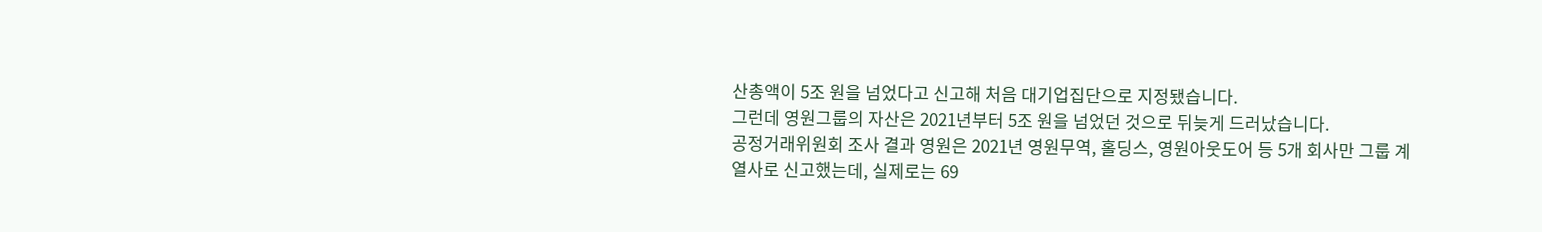산총액이 5조 원을 넘었다고 신고해 처음 대기업집단으로 지정됐습니다.
그런데 영원그룹의 자산은 2021년부터 5조 원을 넘었던 것으로 뒤늦게 드러났습니다.
공정거래위원회 조사 결과 영원은 2021년 영원무역, 홀딩스, 영원아웃도어 등 5개 회사만 그룹 계열사로 신고했는데, 실제로는 69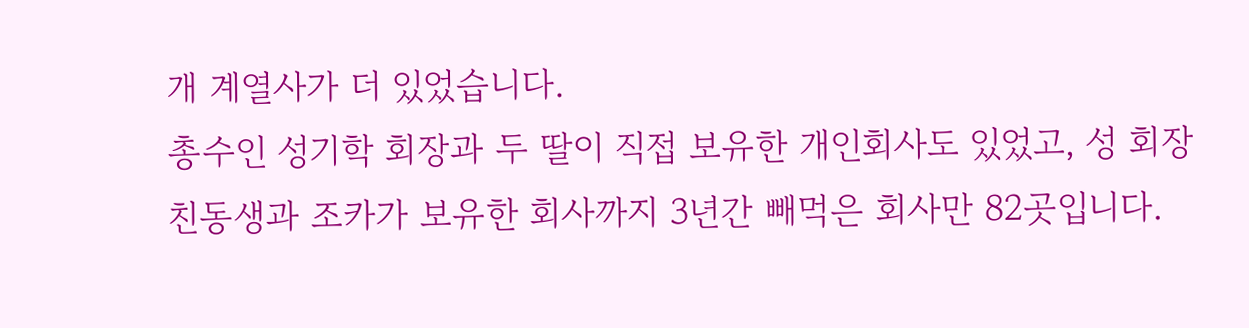개 계열사가 더 있었습니다.
총수인 성기학 회장과 두 딸이 직접 보유한 개인회사도 있었고, 성 회장 친동생과 조카가 보유한 회사까지 3년간 빼먹은 회사만 82곳입니다.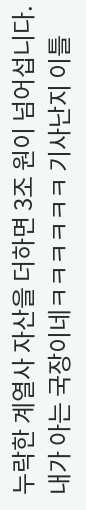누락한 계열사 자산을 더하면 3조 원이 넘어섭니다.
내가 아는 국장이네ㅋㅋㅋㅋㅋㅋ 기사난지 이틀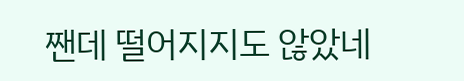짼데 떨어지지도 않았네